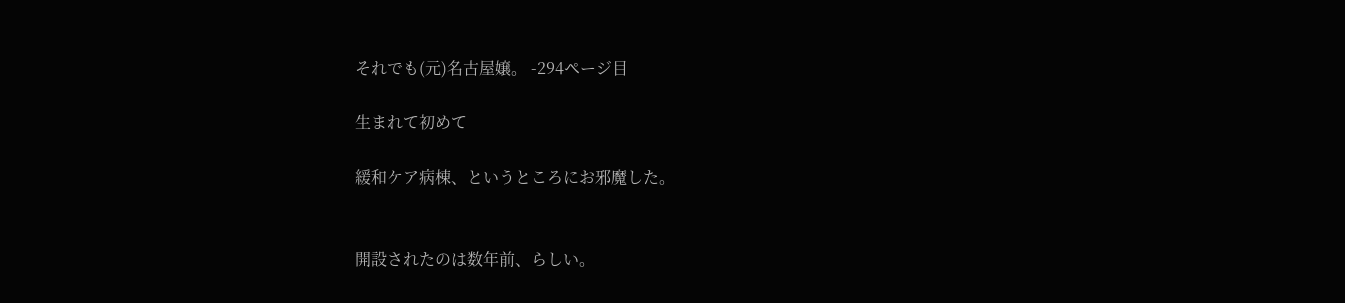それでも(元)名古屋嬢。 -294ページ目

生まれて初めて

緩和ケア病棟、というところにお邪魔した。


開設されたのは数年前、らしい。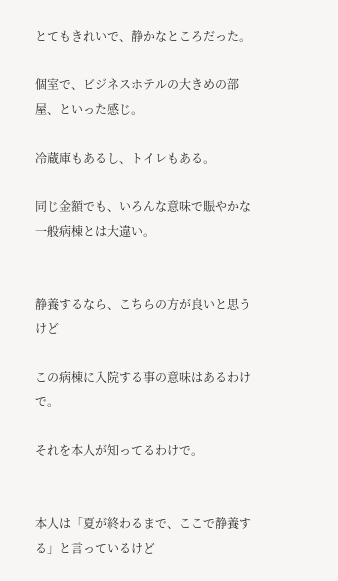とてもきれいで、静かなところだった。

個室で、ビジネスホテルの大きめの部屋、といった感じ。

冷蔵庫もあるし、トイレもある。

同じ金額でも、いろんな意味で賑やかな一般病棟とは大違い。


静養するなら、こちらの方が良いと思うけど

この病棟に入院する事の意味はあるわけで。

それを本人が知ってるわけで。


本人は「夏が終わるまで、ここで静養する」と言っているけど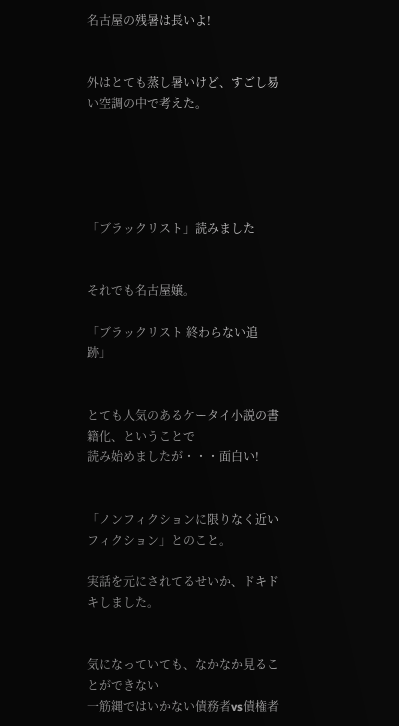名古屋の残暑は長いよ!


外はとても蒸し暑いけど、すごし易い空調の中で考えた。





「ブラックリスト」読みました


それでも名古屋嬢。

「ブラックリスト 終わらない追跡」


とても人気のあるケータイ小説の書籍化、ということで
読み始めましたが・・・面白い!


「ノンフィクションに限りなく近いフィクション」とのこと。

実話を元にされてるせいか、ドキドキしました。


気になっていても、なかなか見ることができない
一筋縄ではいかない債務者vs債権者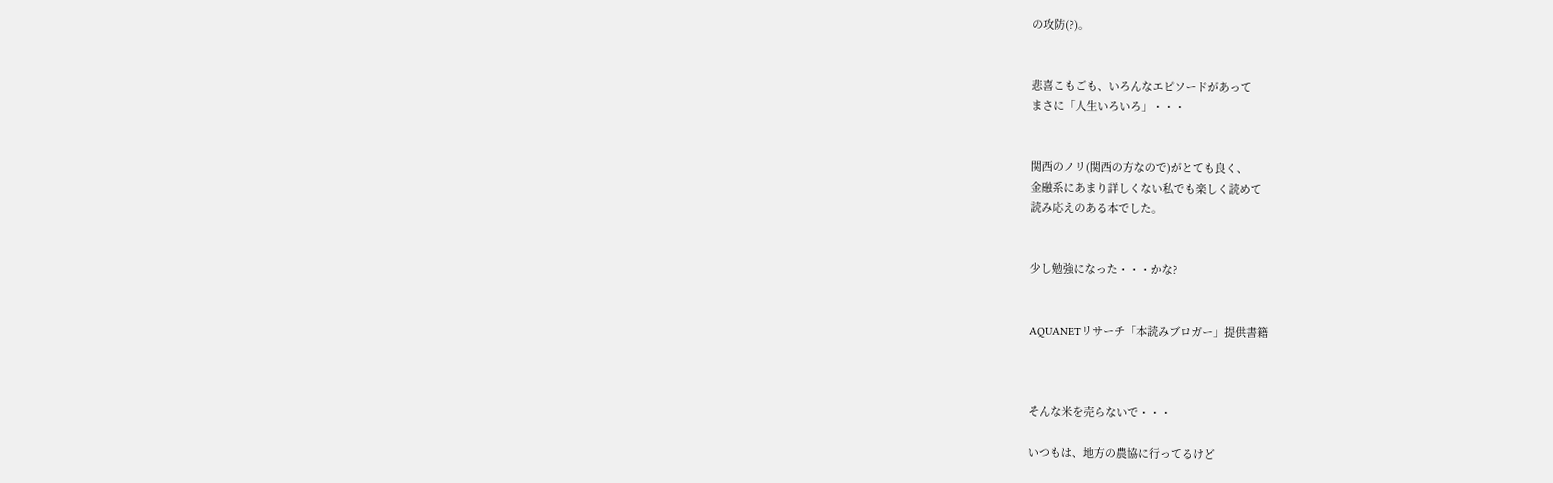の攻防(?)。


悲喜こもごも、いろんなエピソードがあって
まさに「人生いろいろ」・・・


関西のノリ(関西の方なので)がとても良く、
金融系にあまり詳しくない私でも楽しく読めて
読み応えのある本でした。


少し勉強になった・・・かな?


AQUANETリサーチ「本読みブロガー」提供書籍



そんな米を売らないで・・・

いつもは、地方の農協に行ってるけど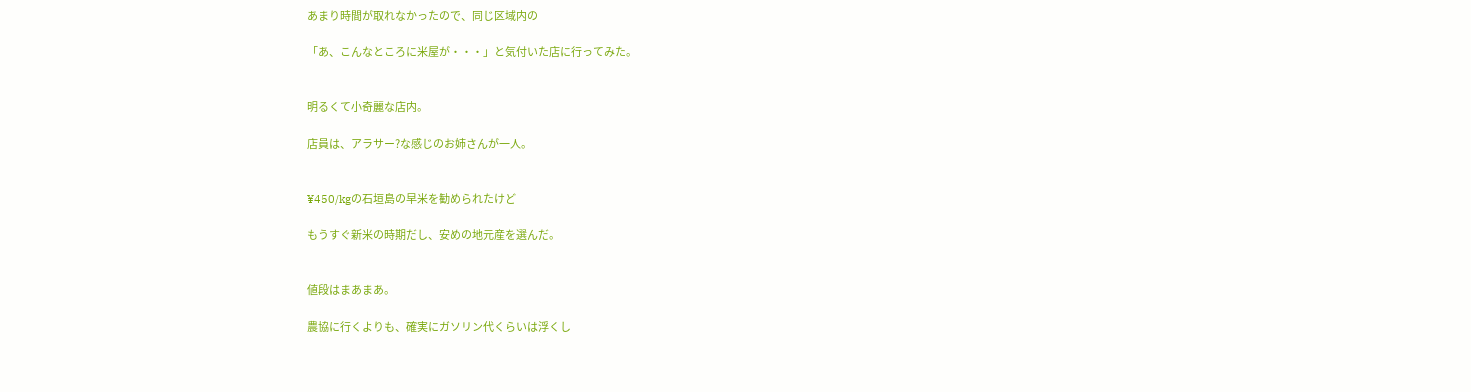あまり時間が取れなかったので、同じ区域内の

「あ、こんなところに米屋が・・・」と気付いた店に行ってみた。


明るくて小奇麗な店内。

店員は、アラサー?な感じのお姉さんが一人。


¥450/kgの石垣島の早米を勧められたけど

もうすぐ新米の時期だし、安めの地元産を選んだ。


値段はまあまあ。

農協に行くよりも、確実にガソリン代くらいは浮くし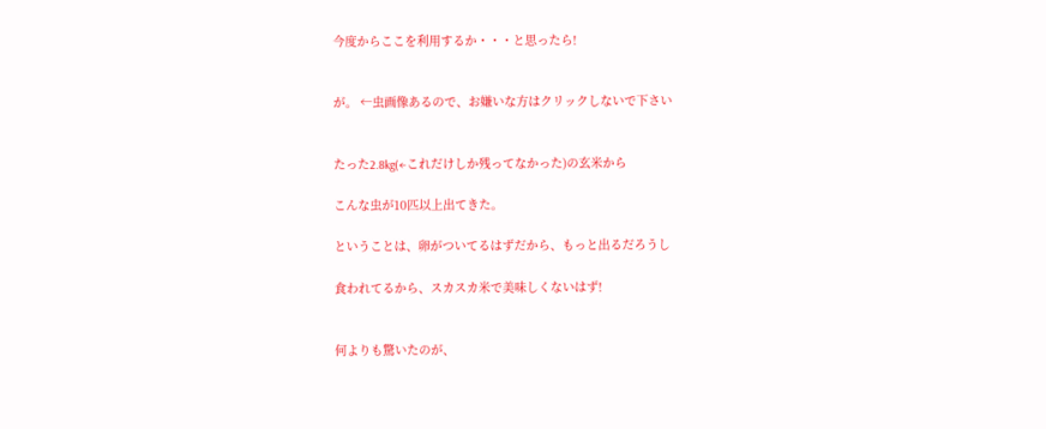今度からここを利用するか・・・と思ったら!


が。 ←虫画像あるので、お嫌いな方はクリックしないで下さい


たった2.8kg(←これだけしか残ってなかった)の玄米から

こんな虫が10匹以上出てきた。

ということは、卵がついてるはずだから、もっと出るだろうし

食われてるから、スカスカ米で美味しくないはず!


何よりも驚いたのが、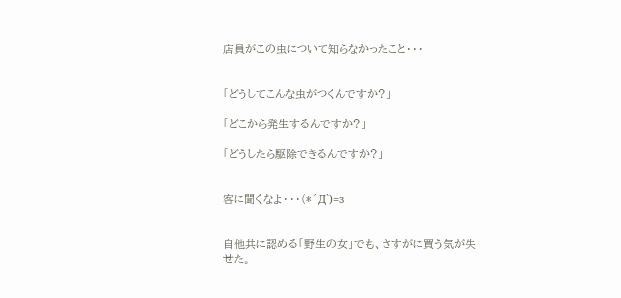店員がこの虫について知らなかったこと・・・


「どうしてこんな虫がつくんですか?」

「どこから発生するんですか?」

「どうしたら駆除できるんですか?」


客に聞くなよ・・・(*´Д`)=з


自他共に認める「野生の女」でも、さすがに買う気が失せた。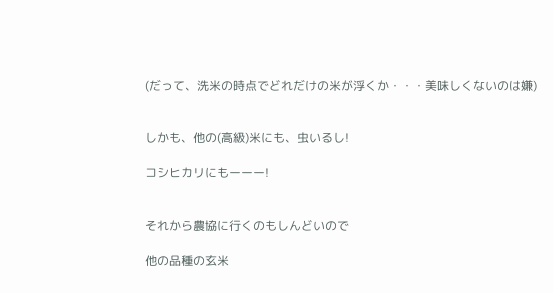(だって、洗米の時点でどれだけの米が浮くか・・・美味しくないのは嫌)


しかも、他の(高級)米にも、虫いるし!

コシヒカリにもーーー!


それから農協に行くのもしんどいので

他の品種の玄米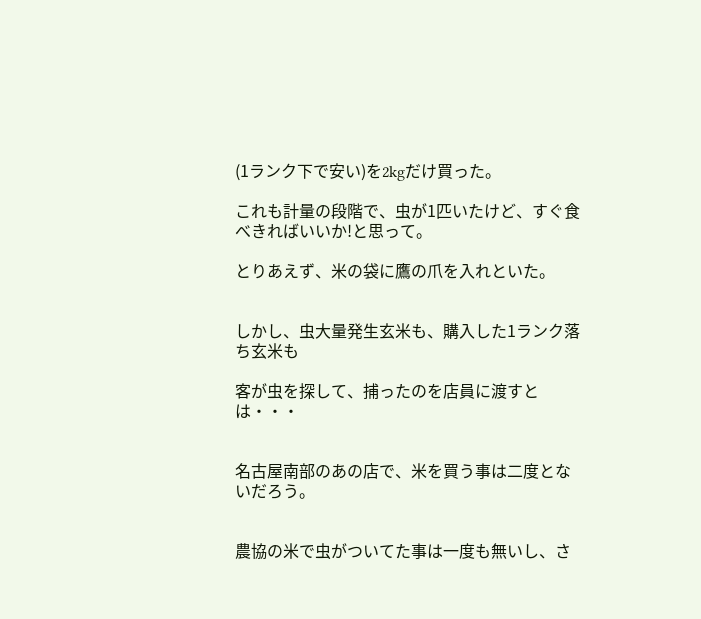(1ランク下で安い)を2kgだけ買った。

これも計量の段階で、虫が1匹いたけど、すぐ食べきればいいか!と思って。

とりあえず、米の袋に鷹の爪を入れといた。


しかし、虫大量発生玄米も、購入した1ランク落ち玄米も

客が虫を探して、捕ったのを店員に渡すとは・・・


名古屋南部のあの店で、米を買う事は二度とないだろう。


農協の米で虫がついてた事は一度も無いし、さ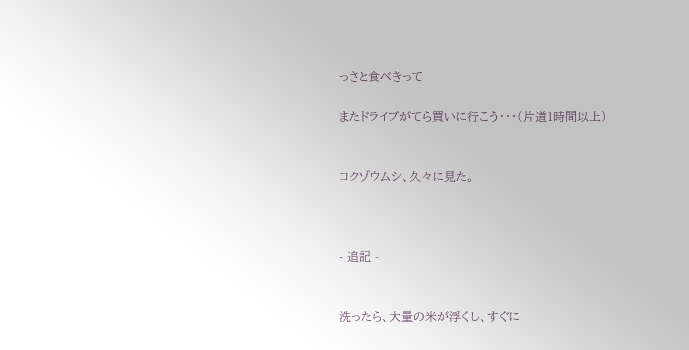っさと食べきって

またドライブがてら買いに行こう・・・(片道1時間以上)


コクゾウムシ、久々に見た。



- 追記 -


洗ったら、大量の米が浮くし、すぐに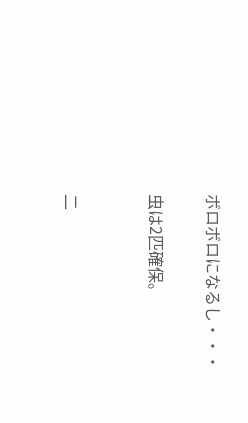ボロボロになるし・・・

虫は2匹確保。


二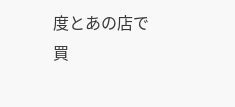度とあの店で買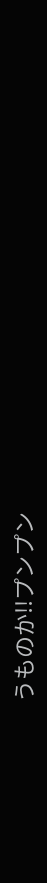うものか!!プンプン